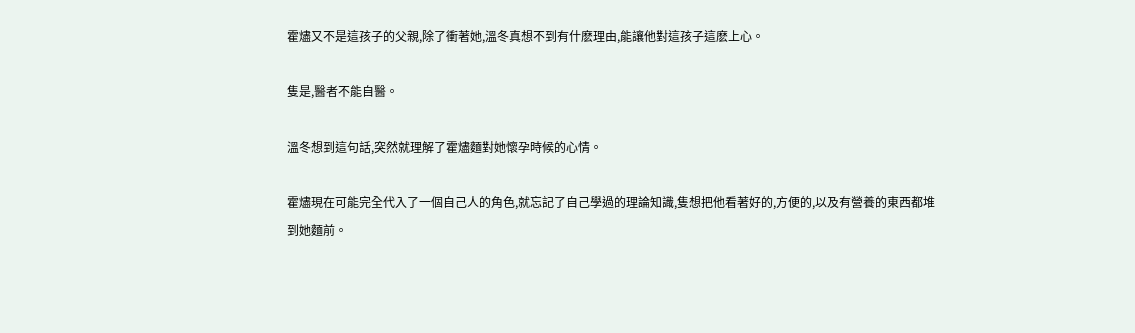霍燼又不是這孩子的父親,除了衝著她,溫冬真想不到有什麽理由,能讓他對這孩子這麽上心。

隻是,醫者不能自醫。

溫冬想到這句話,突然就理解了霍燼麵對她懷孕時候的心情。

霍燼現在可能完全代入了一個自己人的角色,就忘記了自己學過的理論知識,隻想把他看著好的,方便的,以及有營養的東西都堆到她麵前。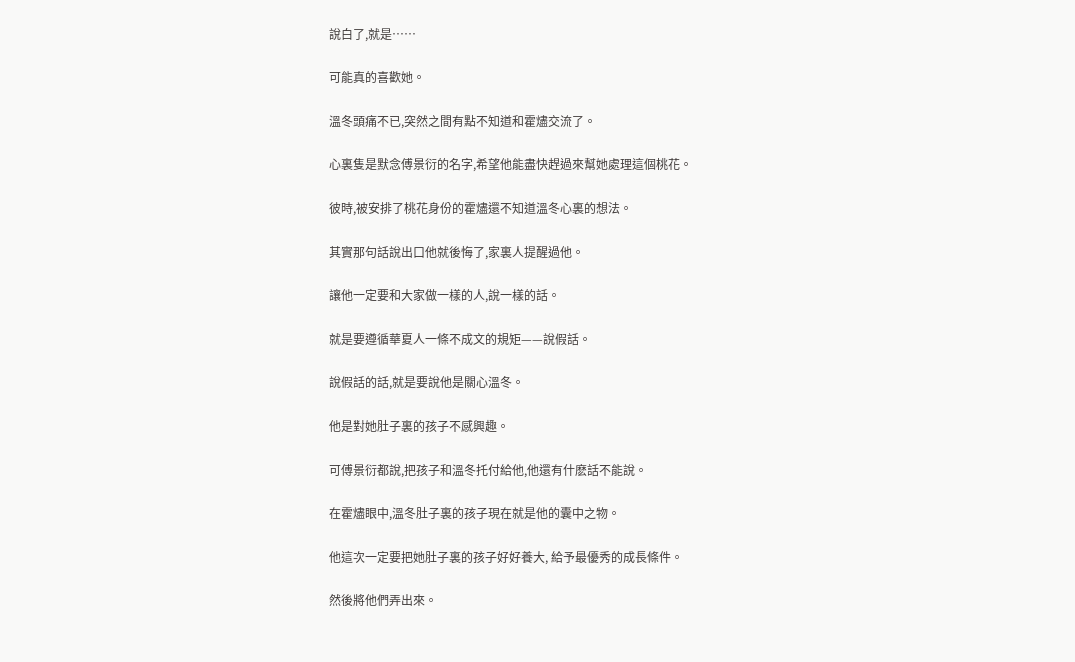說白了,就是……

可能真的喜歡她。

溫冬頭痛不已,突然之間有點不知道和霍燼交流了。

心裏隻是默念傅景衍的名字,希望他能盡快趕過來幫她處理這個桃花。

彼時,被安排了桃花身份的霍燼還不知道溫冬心裏的想法。

其實那句話說出口他就後悔了,家裏人提醒過他。

讓他一定要和大家做一樣的人,說一樣的話。

就是要遵循華夏人一條不成文的規矩——說假話。

說假話的話,就是要說他是關心溫冬。

他是對她肚子裏的孩子不感興趣。

可傅景衍都說,把孩子和溫冬托付給他,他還有什麽話不能說。

在霍燼眼中,溫冬肚子裏的孩子現在就是他的囊中之物。

他這次一定要把她肚子裏的孩子好好養大, 給予最優秀的成長條件。

然後將他們弄出來。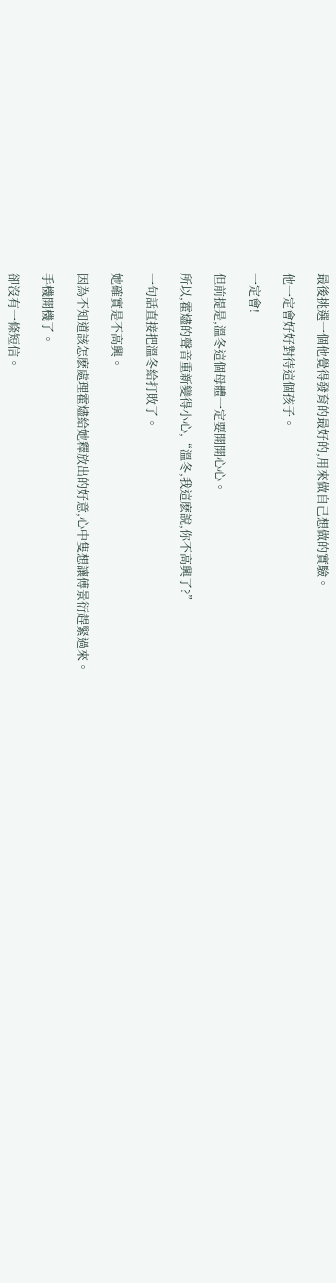最後挑選一個他覺得發育的最好的,用來做自己想做的實驗。

他一定會好好對待這個孩子。

一定會!

但前提是,溫冬這個母體一定要開開心心。

所以,霍燼的聲音重新變得小心,“溫冬,我這麽說,你不高興了?”

一句話直接把溫冬給打敗了。

她確實是不高興。

因為不知道該怎麽處理霍燼給她釋放出的好意,心中隻想讓傅景衍趕緊過來。

手機開機了。

卻沒有一條短信。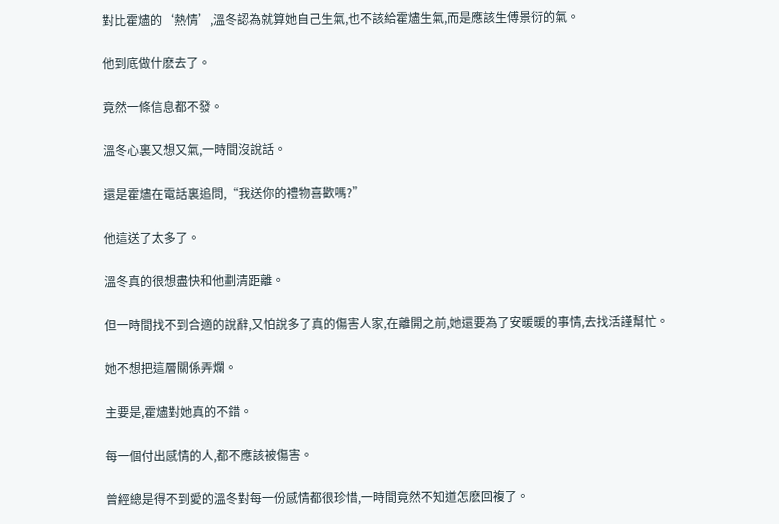對比霍燼的‘熱情’,溫冬認為就算她自己生氣,也不該給霍燼生氣,而是應該生傅景衍的氣。

他到底做什麽去了。

竟然一條信息都不發。

溫冬心裏又想又氣,一時間沒說話。

還是霍燼在電話裏追問,“我送你的禮物喜歡嗎?”

他這送了太多了。

溫冬真的很想盡快和他劃清距離。

但一時間找不到合適的說辭,又怕說多了真的傷害人家,在離開之前,她還要為了安暖暖的事情,去找活謹幫忙。

她不想把這層關係弄爛。

主要是,霍燼對她真的不錯。

每一個付出感情的人,都不應該被傷害。

曾經總是得不到愛的溫冬對每一份感情都很珍惜,一時間竟然不知道怎麽回複了。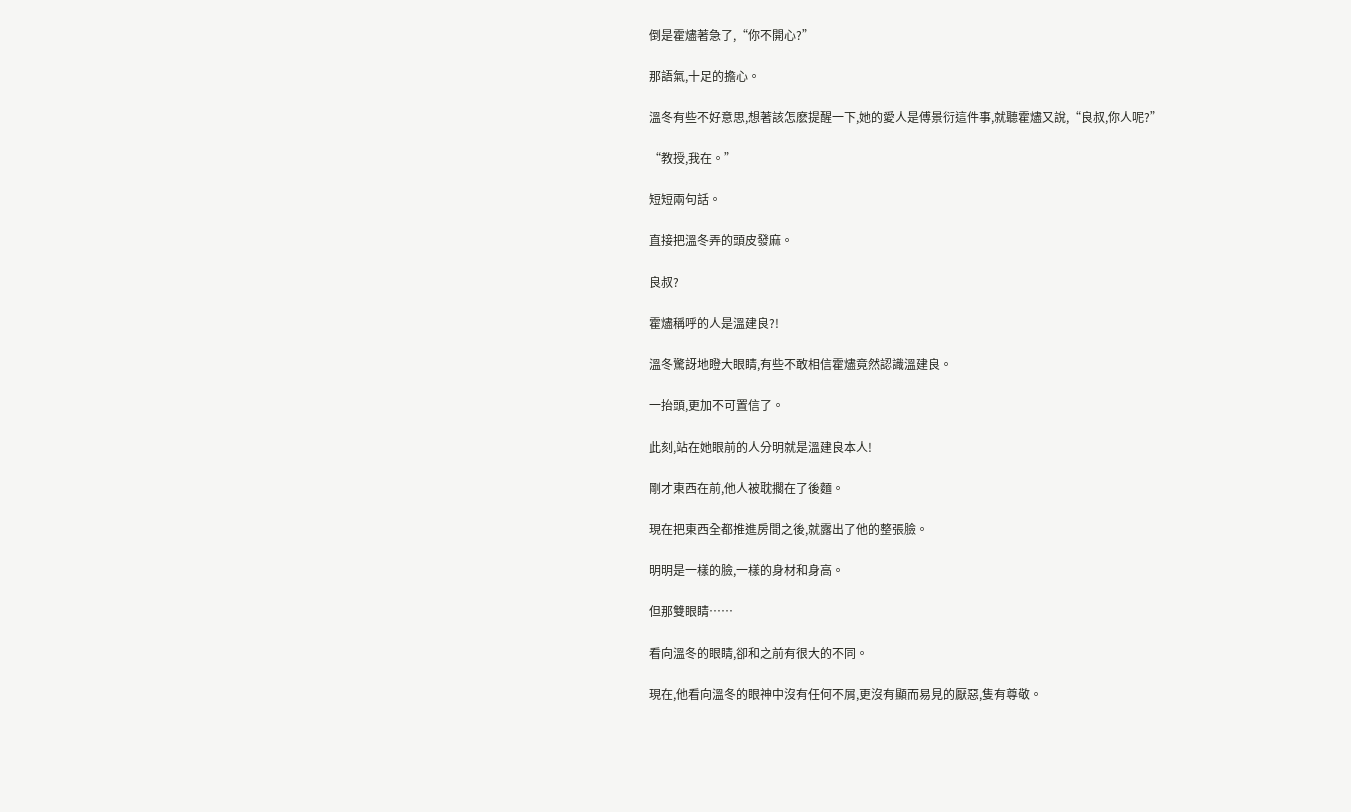倒是霍燼著急了,“你不開心?”

那語氣,十足的擔心。

溫冬有些不好意思,想著該怎麽提醒一下,她的愛人是傅景衍這件事,就聽霍燼又說,“良叔,你人呢?”

“教授,我在。”

短短兩句話。

直接把溫冬弄的頭皮發麻。

良叔?

霍燼稱呼的人是溫建良?!

溫冬驚訝地瞪大眼睛,有些不敢相信霍燼竟然認識溫建良。

一抬頭,更加不可置信了。

此刻,站在她眼前的人分明就是溫建良本人!

剛才東西在前,他人被耽擱在了後麵。

現在把東西全都推進房間之後,就露出了他的整張臉。

明明是一樣的臉,一樣的身材和身高。

但那雙眼睛……

看向溫冬的眼睛,卻和之前有很大的不同。

現在,他看向溫冬的眼神中沒有任何不屑,更沒有顯而易見的厭惡,隻有尊敬。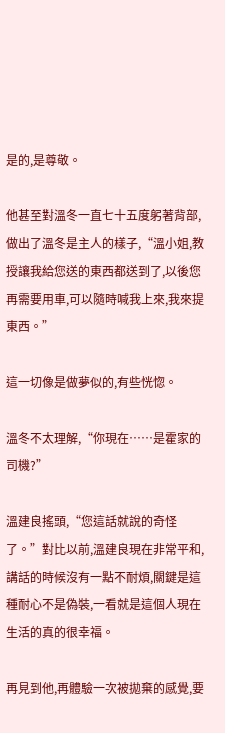是的,是尊敬。

他甚至對溫冬一直七十五度躬著背部,做出了溫冬是主人的樣子,“溫小姐,教授讓我給您送的東西都送到了,以後您再需要用車,可以隨時喊我上來,我來提東西。”

這一切像是做夢似的,有些恍惚。

溫冬不太理解,“你現在……是霍家的司機?”

溫建良搖頭,“您這話就說的奇怪了。”對比以前,溫建良現在非常平和,講話的時候沒有一點不耐煩,關鍵是這種耐心不是偽裝,一看就是這個人現在生活的真的很幸福。

再見到他,再體驗一次被拋棄的感覺,要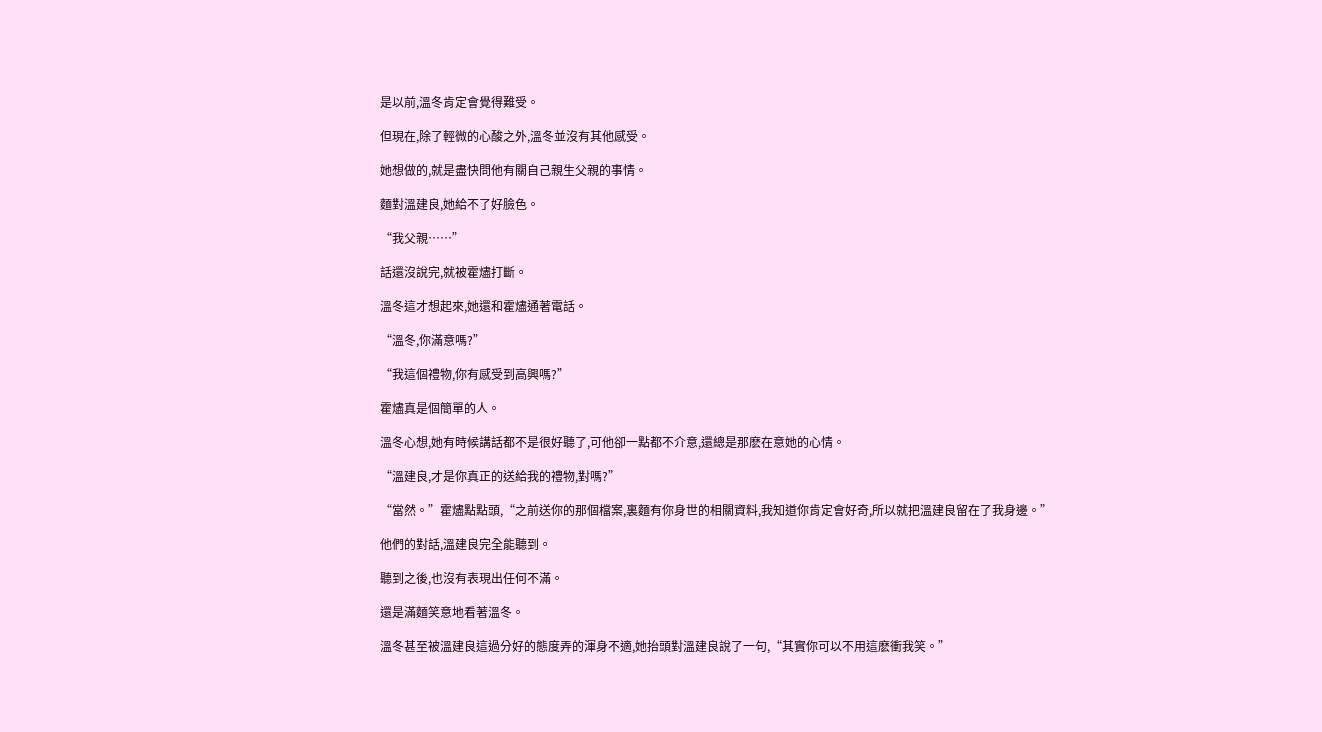是以前,溫冬肯定會覺得難受。

但現在,除了輕微的心酸之外,溫冬並沒有其他感受。

她想做的,就是盡快問他有關自己親生父親的事情。

麵對溫建良,她給不了好臉色。

“我父親……”

話還沒說完,就被霍燼打斷。

溫冬這才想起來,她還和霍燼通著電話。

“溫冬,你滿意嗎?”

“我這個禮物,你有感受到高興嗎?”

霍燼真是個簡單的人。

溫冬心想,她有時候講話都不是很好聽了,可他卻一點都不介意,還總是那麽在意她的心情。

“溫建良,才是你真正的送給我的禮物,對嗎?”

“當然。”霍燼點點頭,“之前送你的那個檔案,裏麵有你身世的相關資料,我知道你肯定會好奇,所以就把溫建良留在了我身邊。”

他們的對話,溫建良完全能聽到。

聽到之後,也沒有表現出任何不滿。

還是滿麵笑意地看著溫冬。

溫冬甚至被溫建良這過分好的態度弄的渾身不適,她抬頭對溫建良說了一句,“其實你可以不用這麽衝我笑。”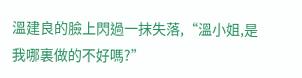溫建良的臉上閃過一抹失落,“溫小姐,是我哪裏做的不好嗎?”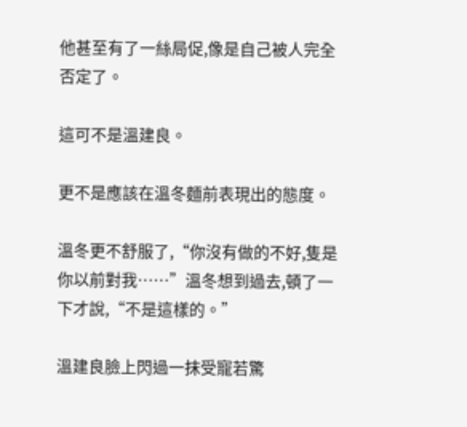他甚至有了一絲局促,像是自己被人完全否定了。

這可不是溫建良。

更不是應該在溫冬麵前表現出的態度。

溫冬更不舒服了,“你沒有做的不好,隻是你以前對我……”溫冬想到過去,頓了一下才說,“不是這樣的。”

溫建良臉上閃過一抹受寵若驚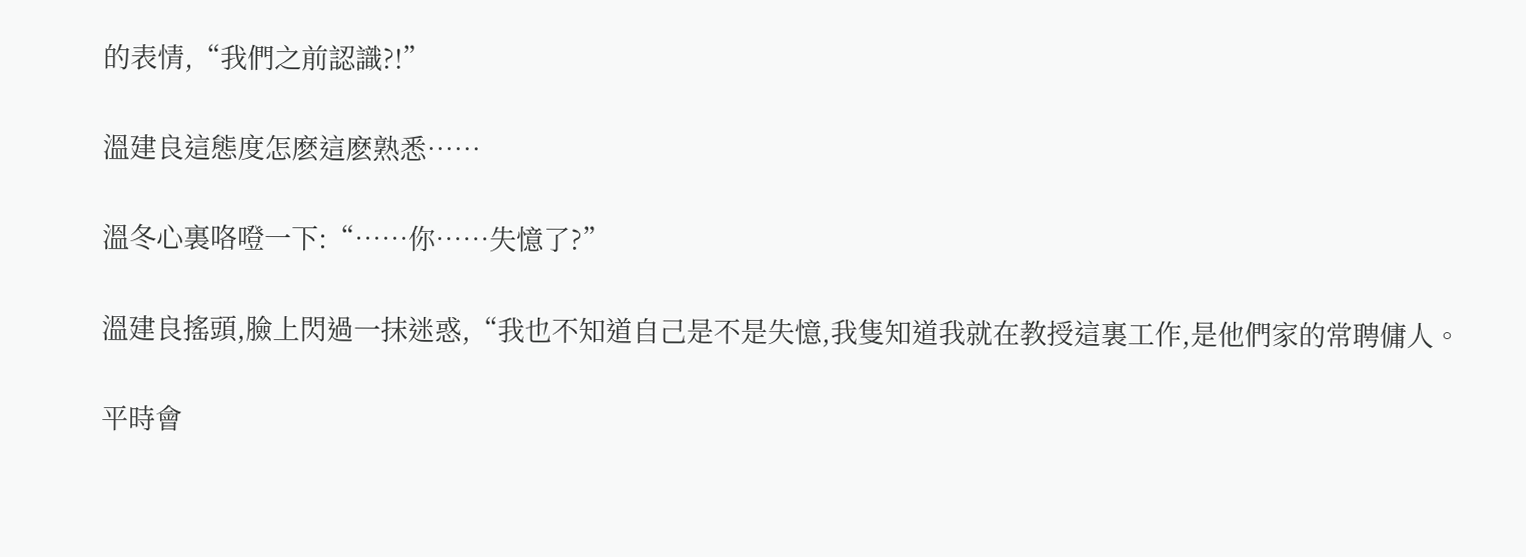的表情,“我們之前認識?!”

溫建良這態度怎麽這麽熟悉……

溫冬心裏咯噔一下:“……你……失憶了?”

溫建良搖頭,臉上閃過一抹迷惑,“我也不知道自己是不是失憶,我隻知道我就在教授這裏工作,是他們家的常聘傭人。

平時會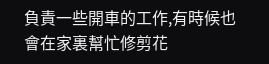負責一些開車的工作,有時候也會在家裏幫忙修剪花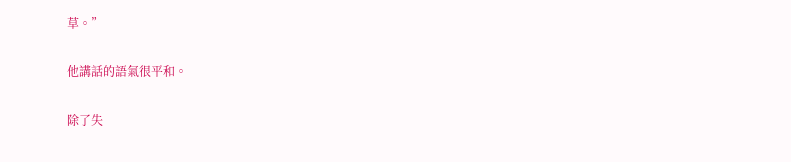草。”

他講話的語氣很平和。

除了失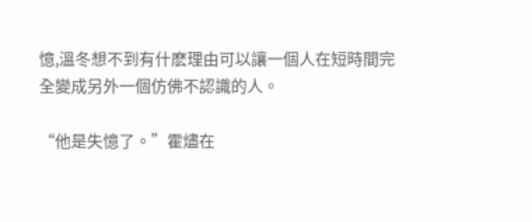憶,溫冬想不到有什麽理由可以讓一個人在短時間完全變成另外一個仿佛不認識的人。

“他是失憶了。”霍燼在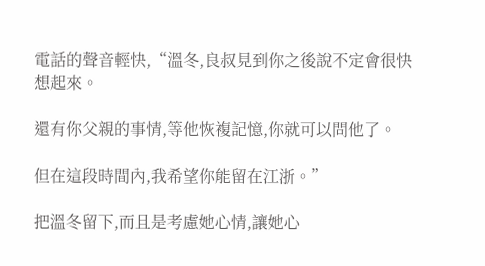電話的聲音輕快,“溫冬,良叔見到你之後說不定會很快想起來。

還有你父親的事情,等他恢複記憶,你就可以問他了。

但在這段時間內,我希望你能留在江浙。”

把溫冬留下,而且是考慮她心情,讓她心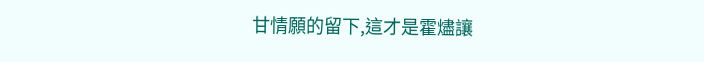甘情願的留下,這才是霍燼讓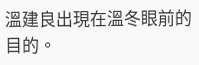溫建良出現在溫冬眼前的目的。